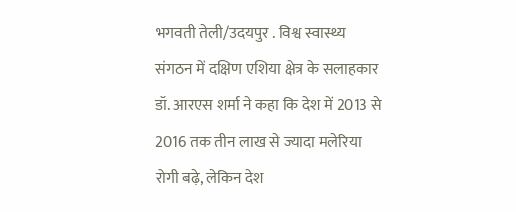भगवती तेली/उदयपुर . विश्व स्वास्थ्य संगठन में दक्षिण एशिया क्षेत्र के सलाहकार डॉ. आरएस शर्मा ने कहा कि देश में 2013 से 2016 तक तीन लाख से ज्यादा मलेरिया रोगी बढ़े, लेकिन देश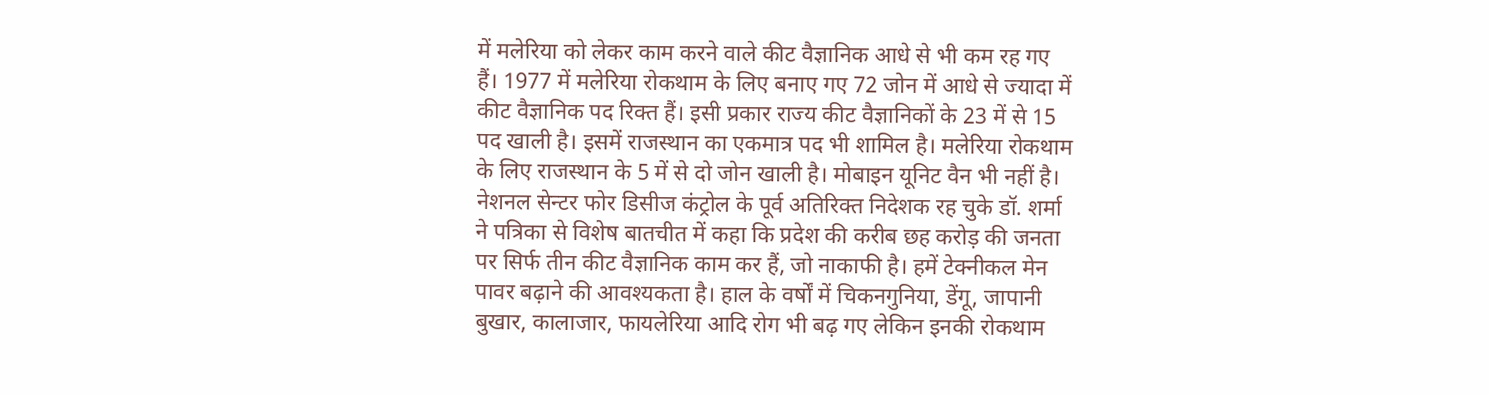में मलेरिया को लेकर काम करने वाले कीट वैज्ञानिक आधे से भी कम रह गए हैं। 1977 में मलेरिया रोकथाम के लिए बनाए गए 72 जोन में आधे से ज्यादा में कीट वैज्ञानिक पद रिक्त हैं। इसी प्रकार राज्य कीट वैज्ञानिकों के 23 में से 15 पद खाली है। इसमें राजस्थान का एकमात्र पद भी शामिल है। मलेरिया रोकथाम के लिए राजस्थान के 5 में से दो जोन खाली है। मोबाइन यूनिट वैन भी नहीं है।
नेशनल सेन्टर फोर डिसीज कंट्रोल के पूर्व अतिरिक्त निदेशक रह चुके डॉ. शर्मा ने पत्रिका से विशेष बातचीत में कहा कि प्रदेश की करीब छह करोड़ की जनता पर सिर्फ तीन कीट वैज्ञानिक काम कर हैं, जो नाकाफी है। हमें टेक्नीकल मेन पावर बढ़ाने की आवश्यकता है। हाल के वर्षों में चिकनगुनिया, डेंगू, जापानी बुखार, कालाजार, फायलेरिया आदि रोग भी बढ़ गए लेकिन इनकी रोकथाम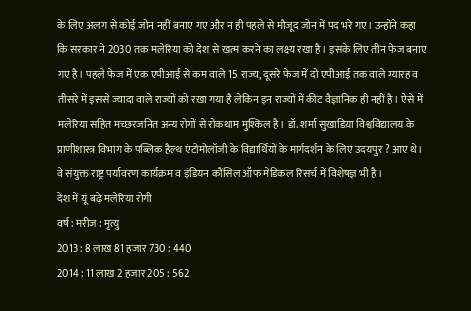के लिए अलग से कोई जोन नहीं बनाए गए और न ही पहले से मौजूद जोन में पद भरे गए। उन्होंने कहा कि सरकार ने 2030 तक मलेरिया को देश से खत्म करने का लक्ष्य रखा है। इसके लिए तीन फेज बनाए गए है। पहले फेज में एक एपीआई से कम वाले 15 राज्य, दूसरे फेज में दो एपीआई तक वाले ग्यारह व तीसरे में इससे ज्यादा वाले राज्यों को रखा गया है लेकिन इन राज्यों में कीट वैज्ञानिक ही नहीं है। ऐसे में मलेरिया सहित मच्छरजनित अन्य रोगों से रोकथाम मुश्किल है। डॉ. शर्मा सुखाडिय़ा विश्वविद्यालय के प्राणीशास्त्र विभाग के पब्लिक हैल्थ एंटोमोलॉजी के विद्यार्थियों के मार्गदर्शन के लिए उदयपुर ? आए थे। वे संयुक्त राष्ट्र पर्यावरण कार्यक्रम व इंडियन कौंसिल ऑफ मेडिकल रिसर्च में विशेषज्ञ भी है।
देश में यूं बढ़े मलेरिया रोगी
वर्ष : मरीज : मृत्यु
2013 : 8 लाख 81 हजार 730 : 440
2014 : 11 लाख 2 हजार 205 : 562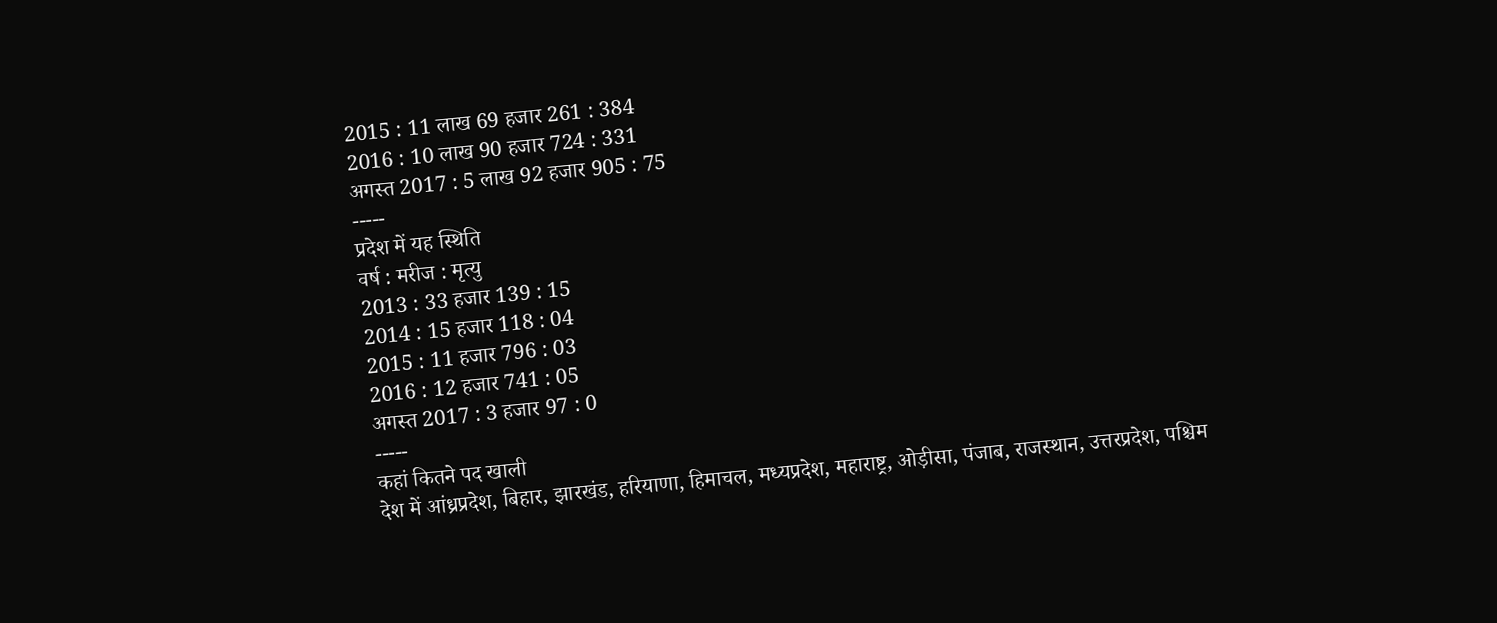2015 : 11 लाख 69 हजार 261 : 384
2016 : 10 लाख 90 हजार 724 : 331
अगस्त 2017 : 5 लाख 92 हजार 905 : 75
-----
प्रदेश में यह स्थिति
वर्ष : मरीज : मृत्यु
2013 : 33 हजार 139 : 15
2014 : 15 हजार 118 : 04
2015 : 11 हजार 796 : 03
2016 : 12 हजार 741 : 05
अगस्त 2017 : 3 हजार 97 : 0
-----
कहां कितने पद खाली
देश में आंध्रप्रदेश, बिहार, झारखंड, हरियाणा, हिमाचल, मध्यप्रदेश, महाराष्ट्र, ओड़ीसा, पंजाब, राजस्थान, उत्तरप्रदेश, पश्चिम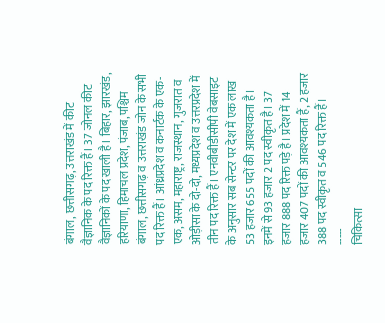बंगाल, छत्तीसगढ़, उत्तराखंड में कीट वैज्ञानिक के पद रिक्त हैं। 37 जोनल कीट वैज्ञानिकों के पद खाली है। बिहार, झारखंड, हरियाणा, हिमाचल प्रदेश, पंजाब, पश्चिम बंगाल, छत्तीसगढ़ व उत्तराखंड जोन के सभी पद रिक्त हैं। आंध्रप्रदेश व कनार्टक के एक-एक, असम, महाराष्ट्र, राजस्थान, गुजरात व ओड़ीसा के दो-दो, मध्यप्रदेश व उत्तरप्रदेश में तीन पद रिक्त हैं। एनवीबीडीसीपी वेबसाइट के अनुसार सब सेन्टर पर देश में एक लाख 53 हजार 655 पदों की आवश्यकता है। इनमें से 93 हजार 2 पद स्वीकृत है। 37 हजार 888 पद रिक्त पड़े है। प्रदेश में 14 हजार 407 पदों की आवश्यकता हैं, 2 हजार 388 पद स्वीकृत व 546 पद रिक्त हैं।
-----
चिकित्सा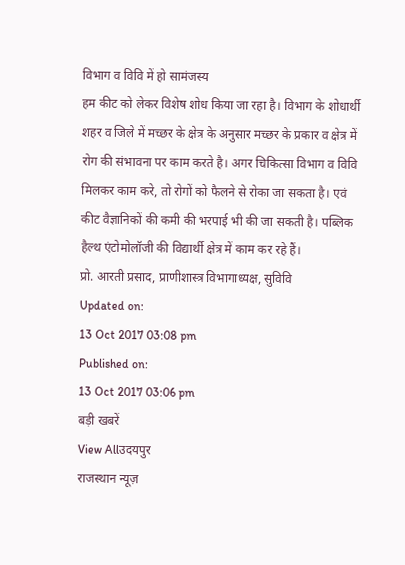विभाग व विवि में हो सामंजस्य
हम कीट को लेकर विशेष शोध किया जा रहा है। विभाग के शोधार्थी शहर व जिले में मच्छर के क्षेत्र के अनुसार मच्छर के प्रकार व क्षेत्र में रोग की संभावना पर काम करते है। अगर चिकित्सा विभाग व विवि मिलकर काम करे, तो रोगों को फैलने से रोका जा सकता है। एवं कीट वैज्ञानिकों की कमी की भरपाई भी की जा सकती है। पब्लिक हैल्थ एंटोमोलॉजी की विद्यार्थी क्षेत्र में काम कर रहे हैं।
प्रो. आरती प्रसाद, प्राणीशास्त्र विभागाध्यक्ष, सुविवि
Updated on:
13 Oct 2017 03:08 pm
Published on:
13 Oct 2017 03:06 pm
बड़ी खबरें
View Allउदयपुर
राजस्थान न्यूज़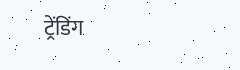ट्रेंडिंग